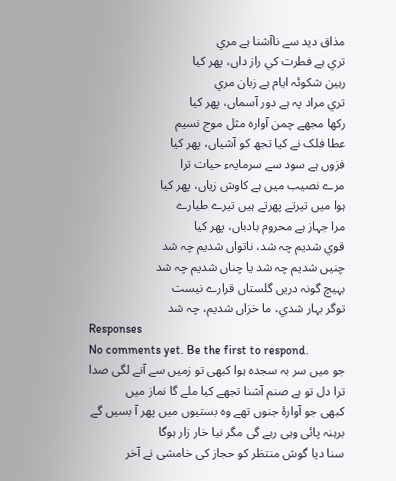مذاق ديد سے ناآشنا ہے مري
تري ہے فطرت کي راز داں، پھر کيا
رہين شکوئہ ايام ہے زبان مري
تري مراد پہ ہے دور آسماں، پھر کيا
رکھا مجھے چمن آوارہ مثل موج نسيم
عطا فلک نے کيا تجھ کو آشياں، پھر کيا
فزوں ہے سود سے سرمايہء حيات ترا
مرے نصيب ميں ہے کاوش زياں، پھر کيا
ہوا ميں تيرتے پھرتے ہيں تيرے طيارے
مرا جہاز ہے محروم بادباں، پھر کيا
قوي شديم چہ شد، ناتواں شديم چہ شد
چنيں شديم چہ شد يا چناں شديم چہ شد
بہيچ گونہ دريں گلستاں قرارے نيست
توگر بہار شدي، ما خزاں شديم، چہ شد
Responses
No comments yet. Be the first to respond.
جو میں سر بہ سجدہ ہوا کبھی تو زمیں سے آنے لگی صدا
ترا دل تو ہے صنم آشنا تجھے کیا ملے گا نماز میں
کبھی جو آوارۂ جنوں تھے وہ بستیوں میں پھر آ بسیں گے
برہنہ پائی وہی رہے گی مگر نیا خار زار ہوگا
سنا دیا گوش منتظر کو حجاز کی خامشی نے آخر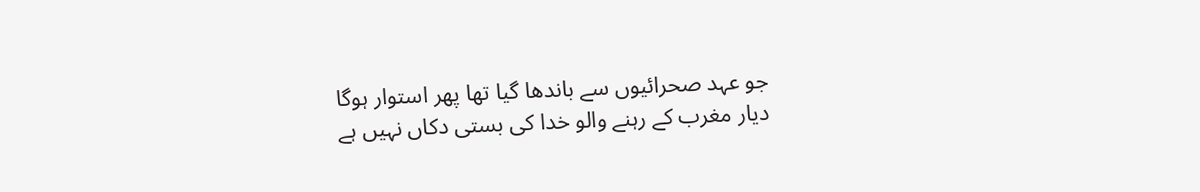جو عہد صحرائیوں سے باندھا گیا تھا پھر استوار ہوگا
دیار مغرب کے رہنے والو خدا کی بستی دکاں نہیں ہے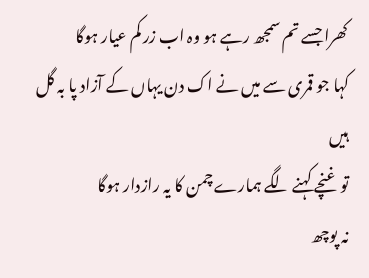کھرا جسے تم سمجھ رہے ہو وہ اب زر کم عیار ہوگا
کہا جو قمری سے میں نے اک دن یہاں کے آزاد پا بہ گل ہیں
تو غنچے کہنے لگے ہمارے چمن کا یہ رازدار ہوگا
نہ پوچھ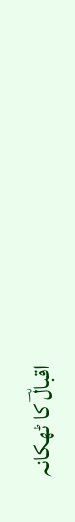اقبالؔ کا ٹھکانہ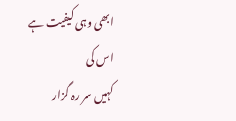ابھی وہی کیفیت ہے اس کی
کہیں سر رہ گزار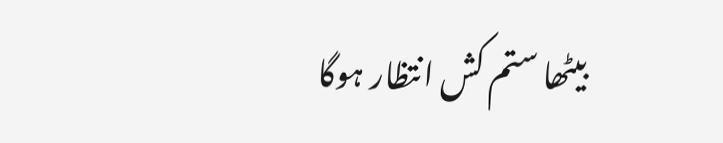بیٹھا ستم کش انتظار ہوگا